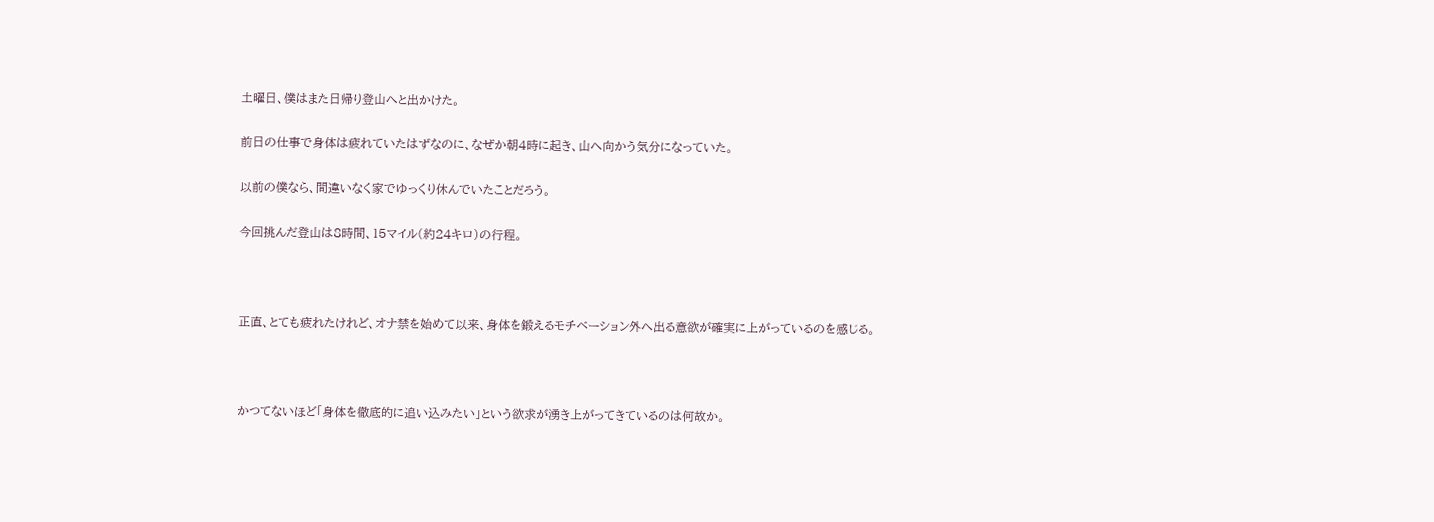土曜日、僕はまた日帰り登山へと出かけた。

前日の仕事で身体は疲れていたはずなのに、なぜか朝4時に起き、山へ向かう気分になっていた。

以前の僕なら、間違いなく家でゆっくり休んでいたことだろう。

今回挑んだ登山は8時間、15マイル(約24キロ)の行程。



正直、とても疲れたけれど、オナ禁を始めて以来、身体を鍛えるモチベーション外へ出る意欲が確実に上がっているのを感じる。



かつてないほど「身体を徹底的に追い込みたい」という欲求が湧き上がってきているのは何故か。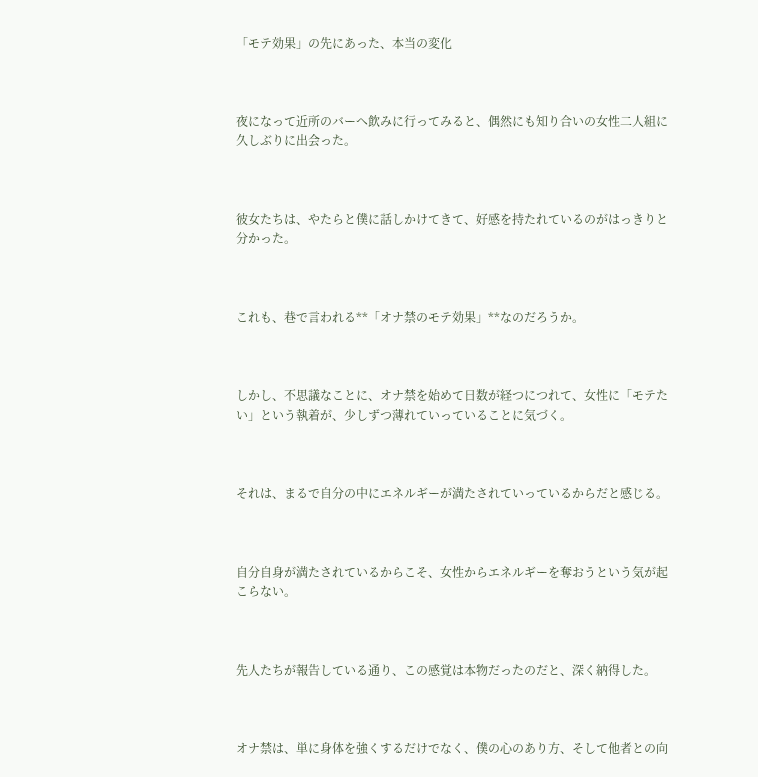「モテ効果」の先にあった、本当の変化



夜になって近所のバーへ飲みに行ってみると、偶然にも知り合いの女性二人組に久しぶりに出会った。



彼女たちは、やたらと僕に話しかけてきて、好感を持たれているのがはっきりと分かった。



これも、巷で言われる**「オナ禁のモテ効果」**なのだろうか。



しかし、不思議なことに、オナ禁を始めて日数が経つにつれて、女性に「モテたい」という執着が、少しずつ薄れていっていることに気づく。



それは、まるで自分の中にエネルギーが満たされていっているからだと感じる。



自分自身が満たされているからこそ、女性からエネルギーを奪おうという気が起こらない。



先人たちが報告している通り、この感覚は本物だったのだと、深く納得した。



オナ禁は、単に身体を強くするだけでなく、僕の心のあり方、そして他者との向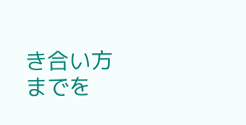き合い方までを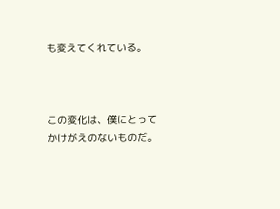も変えてくれている。



この変化は、僕にとってかけがえのないものだ。